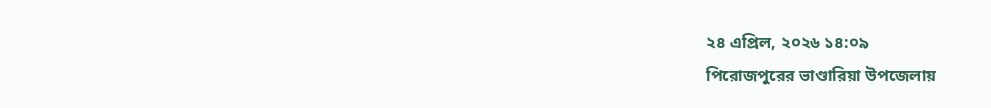২৪ এপ্রিল, ২০২৬ ১৪:০৯
পিরোজপুরের ভাণ্ডারিয়া উপজেলায়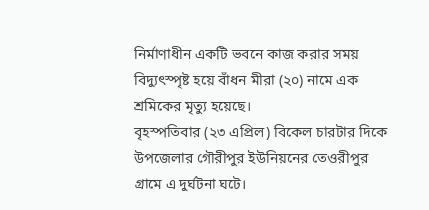নির্মাণাধীন একটি ভবনে কাজ করার সময় বিদ্যুৎস্পৃষ্ট হয়ে বাঁধন মীরা (২০) নামে এক শ্রমিকের মৃত্যু হয়েছে।
বৃহস্পতিবার (২৩ এপ্রিল) বিকেল চারটার দিকে উপজেলার গৌরীপুর ইউনিয়নের তেওরীপুর গ্রামে এ দুর্ঘটনা ঘটে।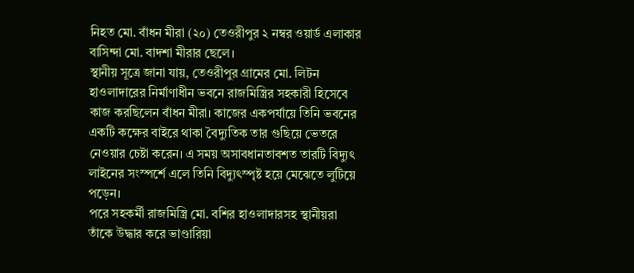নিহত মো. বাঁধন মীরা (২০) তেওরীপুর ২ নম্বর ওয়ার্ড এলাকার বাসিন্দা মো. বাদশা মীরার ছেলে।
স্থানীয় সূত্রে জানা যায়, তেওরীপুর গ্রামের মো. লিটন হাওলাদারের নির্মাণাধীন ভবনে রাজমিস্ত্রির সহকারী হিসেবে কাজ করছিলেন বাঁধন মীরা। কাজের একপর্যায়ে তিনি ভবনের একটি কক্ষের বাইরে থাকা বৈদ্যুতিক তার গুছিয়ে ভেতরে নেওয়ার চেষ্টা করেন। এ সময় অসাবধানতাবশত তারটি বিদ্যুৎ লাইনের সংস্পর্শে এলে তিনি বিদ্যুৎস্পৃষ্ট হয়ে মেঝেতে লুটিয়ে পড়েন।
পরে সহকর্মী রাজমিস্ত্রি মো. বশির হাওলাদারসহ স্থানীয়রা তাঁকে উদ্ধার করে ভাণ্ডারিয়া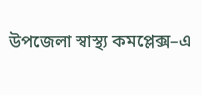উপজেলা স্বাস্থ্য কমপ্লেক্স–এ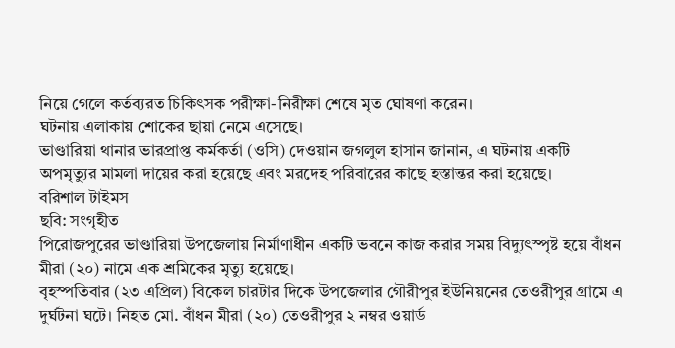নিয়ে গেলে কর্তব্যরত চিকিৎসক পরীক্ষা-নিরীক্ষা শেষে মৃত ঘোষণা করেন।
ঘটনায় এলাকায় শোকের ছায়া নেমে এসেছে।
ভাণ্ডারিয়া থানার ভারপ্রাপ্ত কর্মকর্তা (ওসি) দেওয়ান জগলুল হাসান জানান, এ ঘটনায় একটি অপমৃত্যুর মামলা দায়ের করা হয়েছে এবং মরদেহ পরিবারের কাছে হস্তান্তর করা হয়েছে।
বরিশাল টাইমস
ছবি: সংগৃহীত
পিরোজপুরের ভাণ্ডারিয়া উপজেলায় নির্মাণাধীন একটি ভবনে কাজ করার সময় বিদ্যুৎস্পৃষ্ট হয়ে বাঁধন মীরা (২০) নামে এক শ্রমিকের মৃত্যু হয়েছে।
বৃহস্পতিবার (২৩ এপ্রিল) বিকেল চারটার দিকে উপজেলার গৌরীপুর ইউনিয়নের তেওরীপুর গ্রামে এ দুর্ঘটনা ঘটে। নিহত মো. বাঁধন মীরা (২০) তেওরীপুর ২ নম্বর ওয়ার্ড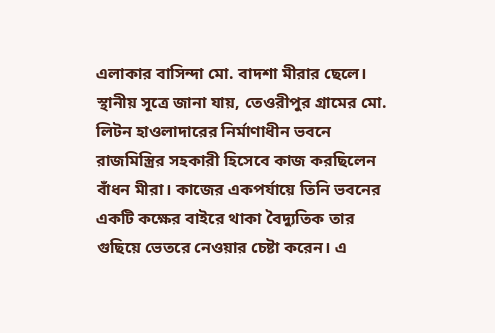এলাকার বাসিন্দা মো. বাদশা মীরার ছেলে।
স্থানীয় সূত্রে জানা যায়, তেওরীপুর গ্রামের মো. লিটন হাওলাদারের নির্মাণাধীন ভবনে রাজমিস্ত্রির সহকারী হিসেবে কাজ করছিলেন বাঁধন মীরা। কাজের একপর্যায়ে তিনি ভবনের একটি কক্ষের বাইরে থাকা বৈদ্যুতিক তার গুছিয়ে ভেতরে নেওয়ার চেষ্টা করেন। এ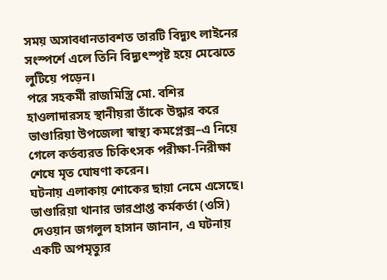সময় অসাবধানতাবশত তারটি বিদ্যুৎ লাইনের সংস্পর্শে এলে তিনি বিদ্যুৎস্পৃষ্ট হয়ে মেঝেতে লুটিয়ে পড়েন।
পরে সহকর্মী রাজমিস্ত্রি মো. বশির হাওলাদারসহ স্থানীয়রা তাঁকে উদ্ধার করে ভাণ্ডারিয়া উপজেলা স্বাস্থ্য কমপ্লেক্স–এ নিয়ে গেলে কর্তব্যরত চিকিৎসক পরীক্ষা-নিরীক্ষা শেষে মৃত ঘোষণা করেন।
ঘটনায় এলাকায় শোকের ছায়া নেমে এসেছে।
ভাণ্ডারিয়া থানার ভারপ্রাপ্ত কর্মকর্তা (ওসি) দেওয়ান জগলুল হাসান জানান, এ ঘটনায় একটি অপমৃত্যুর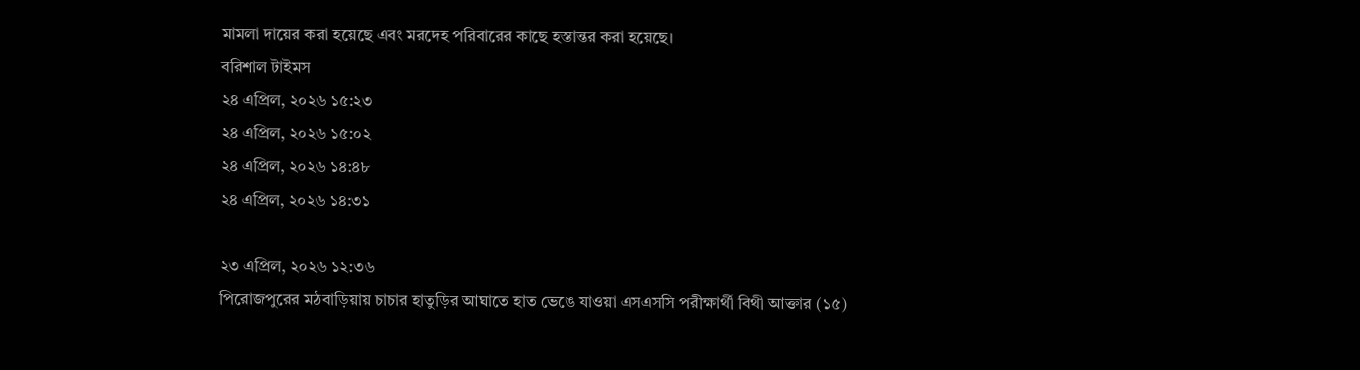মামলা দায়ের করা হয়েছে এবং মরদেহ পরিবারের কাছে হস্তান্তর করা হয়েছে।
বরিশাল টাইমস
২৪ এপ্রিল, ২০২৬ ১৫:২৩
২৪ এপ্রিল, ২০২৬ ১৫:০২
২৪ এপ্রিল, ২০২৬ ১৪:৪৮
২৪ এপ্রিল, ২০২৬ ১৪:৩১

২৩ এপ্রিল, ২০২৬ ১২:৩৬
পিরোজপুরের মঠবাড়িয়ায় চাচার হাতুড়ির আঘাতে হাত ভেঙে যাওয়া এসএসসি পরীক্ষার্থী বিথী আক্তার (১৫)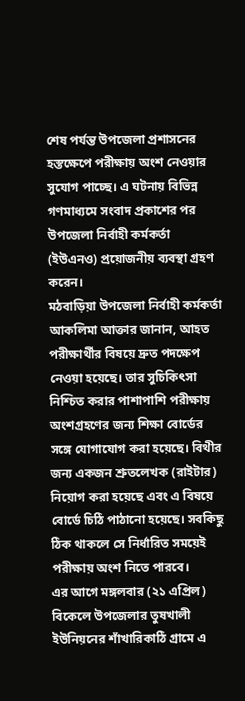শেষ পর্যন্ত উপজেলা প্রশাসনের হস্তক্ষেপে পরীক্ষায় অংশ নেওয়ার সুযোগ পাচ্ছে। এ ঘটনায় বিভিন্ন গণমাধ্যমে সংবাদ প্রকাশের পর উপজেলা নির্বাহী কর্মকর্তা (ইউএনও) প্রয়োজনীয় ব্যবস্থা গ্রহণ করেন।
মঠবাড়িয়া উপজেলা নির্বাহী কর্মকর্তা আকলিমা আক্তার জানান, আহত পরীক্ষার্থীর বিষয়ে দ্রুত পদক্ষেপ নেওয়া হয়েছে। তার সুচিকিৎসা নিশ্চিত করার পাশাপাশি পরীক্ষায় অংশগ্রহণের জন্য শিক্ষা বোর্ডের সঙ্গে যোগাযোগ করা হয়েছে। বিথীর জন্য একজন শ্রুতলেখক (রাইটার) নিয়োগ করা হয়েছে এবং এ বিষয়ে বোর্ডে চিঠি পাঠানো হয়েছে। সবকিছু ঠিক থাকলে সে নির্ধারিত সময়েই পরীক্ষায় অংশ নিতে পারবে।
এর আগে মঙ্গলবার (২১ এপ্রিল) বিকেলে উপজেলার তুষখালী ইউনিয়নের শাঁখারিকাঠি গ্রামে এ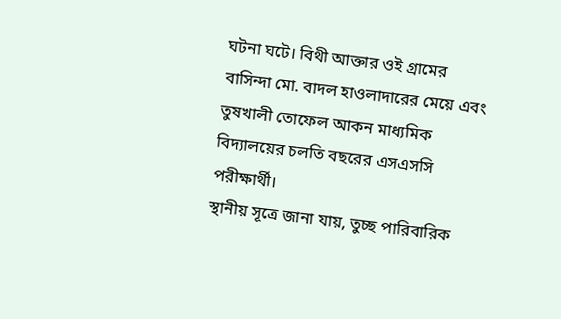ঘটনা ঘটে। বিথী আক্তার ওই গ্রামের বাসিন্দা মো. বাদল হাওলাদারের মেয়ে এবং তুষখালী তোফেল আকন মাধ্যমিক বিদ্যালয়ের চলতি বছরের এসএসসি পরীক্ষার্থী।
স্থানীয় সূত্রে জানা যায়, তুচ্ছ পারিবারিক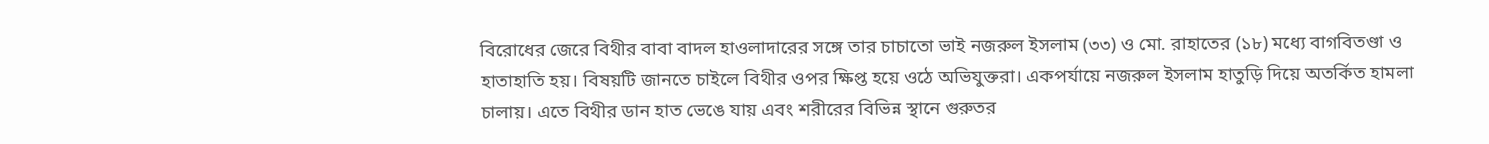বিরোধের জেরে বিথীর বাবা বাদল হাওলাদারের সঙ্গে তার চাচাতো ভাই নজরুল ইসলাম (৩৩) ও মো. রাহাতের (১৮) মধ্যে বাগবিতণ্ডা ও হাতাহাতি হয়। বিষয়টি জানতে চাইলে বিথীর ওপর ক্ষিপ্ত হয়ে ওঠে অভিযুক্তরা। একপর্যায়ে নজরুল ইসলাম হাতুড়ি দিয়ে অতর্কিত হামলা চালায়। এতে বিথীর ডান হাত ভেঙে যায় এবং শরীরের বিভিন্ন স্থানে গুরুতর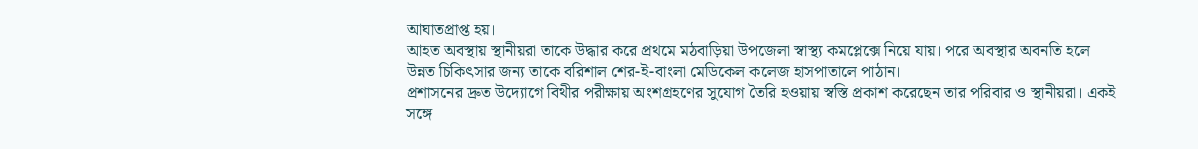আঘাতপ্রাপ্ত হয়।
আহত অবস্থায় স্থানীয়রা তাকে উদ্ধার করে প্রথমে মঠবাড়িয়া উপজেলা স্বাস্থ্য কমপ্লেক্সে নিয়ে যায়। পরে অবস্থার অবনতি হলে উন্নত চিকিৎসার জন্য তাকে বরিশাল শের-ই-বাংলা মেডিকেল কলেজ হাসপাতালে পাঠান।
প্রশাসনের দ্রুত উদ্যোগে বিথীর পরীক্ষায় অংশগ্রহণের সুযোগ তৈরি হওয়ায় স্বস্তি প্রকাশ করেছেন তার পরিবার ও স্থানীয়রা। একই সঙ্গে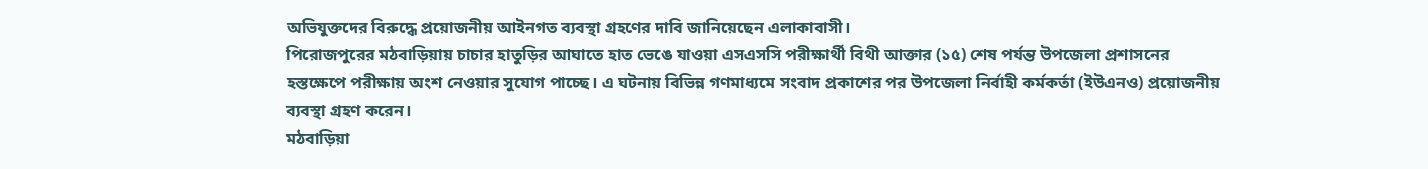অভিযুক্তদের বিরুদ্ধে প্রয়োজনীয় আইনগত ব্যবস্থা গ্রহণের দাবি জানিয়েছেন এলাকাবাসী।
পিরোজপুরের মঠবাড়িয়ায় চাচার হাতুড়ির আঘাতে হাত ভেঙে যাওয়া এসএসসি পরীক্ষার্থী বিথী আক্তার (১৫) শেষ পর্যন্ত উপজেলা প্রশাসনের হস্তক্ষেপে পরীক্ষায় অংশ নেওয়ার সুযোগ পাচ্ছে। এ ঘটনায় বিভিন্ন গণমাধ্যমে সংবাদ প্রকাশের পর উপজেলা নির্বাহী কর্মকর্তা (ইউএনও) প্রয়োজনীয় ব্যবস্থা গ্রহণ করেন।
মঠবাড়িয়া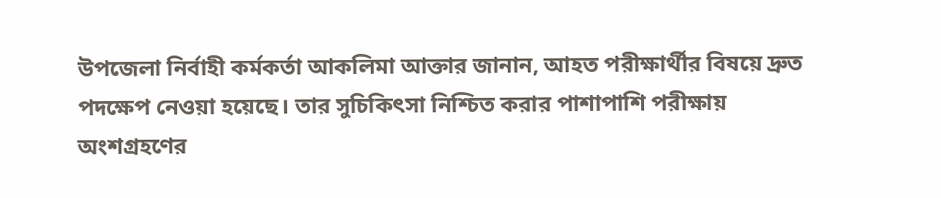উপজেলা নির্বাহী কর্মকর্তা আকলিমা আক্তার জানান, আহত পরীক্ষার্থীর বিষয়ে দ্রুত পদক্ষেপ নেওয়া হয়েছে। তার সুচিকিৎসা নিশ্চিত করার পাশাপাশি পরীক্ষায় অংশগ্রহণের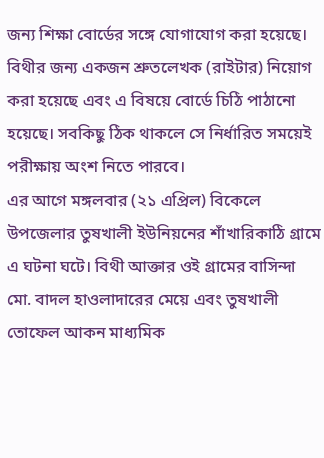জন্য শিক্ষা বোর্ডের সঙ্গে যোগাযোগ করা হয়েছে। বিথীর জন্য একজন শ্রুতলেখক (রাইটার) নিয়োগ করা হয়েছে এবং এ বিষয়ে বোর্ডে চিঠি পাঠানো হয়েছে। সবকিছু ঠিক থাকলে সে নির্ধারিত সময়েই পরীক্ষায় অংশ নিতে পারবে।
এর আগে মঙ্গলবার (২১ এপ্রিল) বিকেলে উপজেলার তুষখালী ইউনিয়নের শাঁখারিকাঠি গ্রামে এ ঘটনা ঘটে। বিথী আক্তার ওই গ্রামের বাসিন্দা মো. বাদল হাওলাদারের মেয়ে এবং তুষখালী তোফেল আকন মাধ্যমিক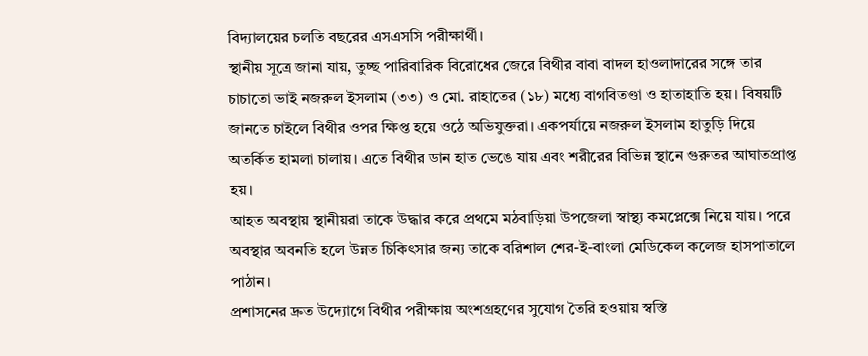বিদ্যালয়ের চলতি বছরের এসএসসি পরীক্ষার্থী।
স্থানীয় সূত্রে জানা যায়, তুচ্ছ পারিবারিক বিরোধের জেরে বিথীর বাবা বাদল হাওলাদারের সঙ্গে তার চাচাতো ভাই নজরুল ইসলাম (৩৩) ও মো. রাহাতের (১৮) মধ্যে বাগবিতণ্ডা ও হাতাহাতি হয়। বিষয়টি জানতে চাইলে বিথীর ওপর ক্ষিপ্ত হয়ে ওঠে অভিযুক্তরা। একপর্যায়ে নজরুল ইসলাম হাতুড়ি দিয়ে অতর্কিত হামলা চালায়। এতে বিথীর ডান হাত ভেঙে যায় এবং শরীরের বিভিন্ন স্থানে গুরুতর আঘাতপ্রাপ্ত হয়।
আহত অবস্থায় স্থানীয়রা তাকে উদ্ধার করে প্রথমে মঠবাড়িয়া উপজেলা স্বাস্থ্য কমপ্লেক্সে নিয়ে যায়। পরে অবস্থার অবনতি হলে উন্নত চিকিৎসার জন্য তাকে বরিশাল শের-ই-বাংলা মেডিকেল কলেজ হাসপাতালে পাঠান।
প্রশাসনের দ্রুত উদ্যোগে বিথীর পরীক্ষায় অংশগ্রহণের সুযোগ তৈরি হওয়ায় স্বস্তি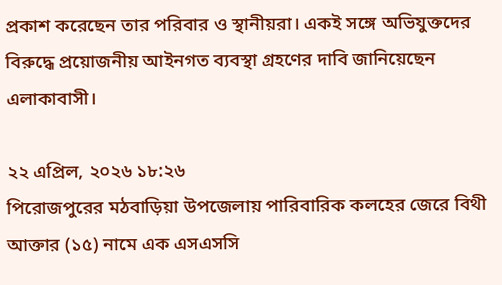প্রকাশ করেছেন তার পরিবার ও স্থানীয়রা। একই সঙ্গে অভিযুক্তদের বিরুদ্ধে প্রয়োজনীয় আইনগত ব্যবস্থা গ্রহণের দাবি জানিয়েছেন এলাকাবাসী।

২২ এপ্রিল, ২০২৬ ১৮:২৬
পিরোজপুরের মঠবাড়িয়া উপজেলায় পারিবারিক কলহের জেরে বিথী আক্তার (১৫) নামে এক এসএসসি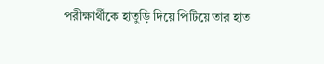পরীক্ষার্থীকে হাতুড়ি দিয়ে পিটিয়ে তার হাত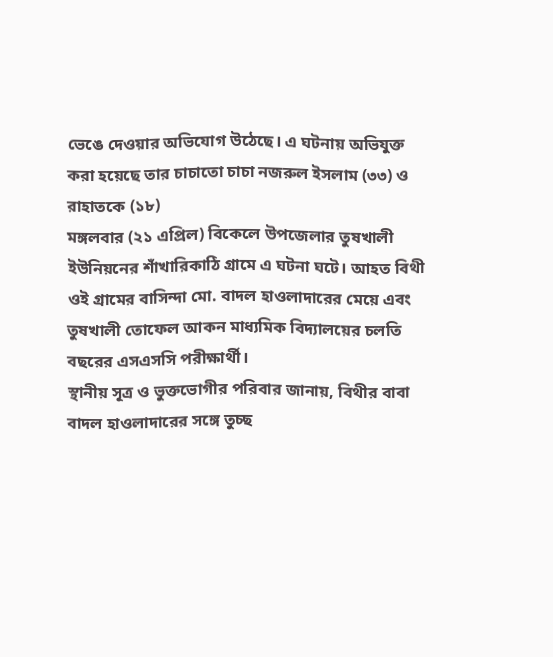ভেঙে দেওয়ার অভিযোগ উঠেছে। এ ঘটনায় অভিযুক্ত করা হয়েছে তার চাচাতো চাচা নজরুল ইসলাম (৩৩) ও রাহাতকে (১৮)
মঙ্গলবার (২১ এপ্রিল) বিকেলে উপজেলার তুষখালী ইউনিয়নের শাঁখারিকাঠি গ্রামে এ ঘটনা ঘটে। আহত বিথী ওই গ্রামের বাসিন্দা মো. বাদল হাওলাদারের মেয়ে এবং তুষখালী তোফেল আকন মাধ্যমিক বিদ্যালয়ের চলতি বছরের এসএসসি পরীক্ষার্থী।
স্থানীয় সূত্র ও ভুক্তভোগীর পরিবার জানায়, বিথীর বাবা বাদল হাওলাদারের সঙ্গে তুচ্ছ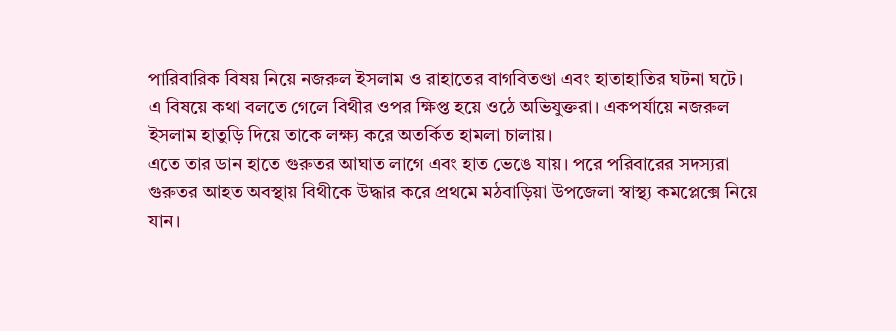পারিবারিক বিষয় নিয়ে নজরুল ইসলাম ও রাহাতের বাগবিতণ্ডা এবং হাতাহাতির ঘটনা ঘটে।
এ বিষয়ে কথা বলতে গেলে বিথীর ওপর ক্ষিপ্ত হয়ে ওঠে অভিযুক্তরা। একপর্যায়ে নজরুল ইসলাম হাতুড়ি দিয়ে তাকে লক্ষ্য করে অতর্কিত হামলা চালায়।
এতে তার ডান হাতে গুরুতর আঘাত লাগে এবং হাত ভেঙে যায়। পরে পরিবারের সদস্যরা গুরুতর আহত অবস্থায় বিথীকে উদ্ধার করে প্রথমে মঠবাড়িয়া উপজেলা স্বাস্থ্য কমপ্লেক্সে নিয়ে যান।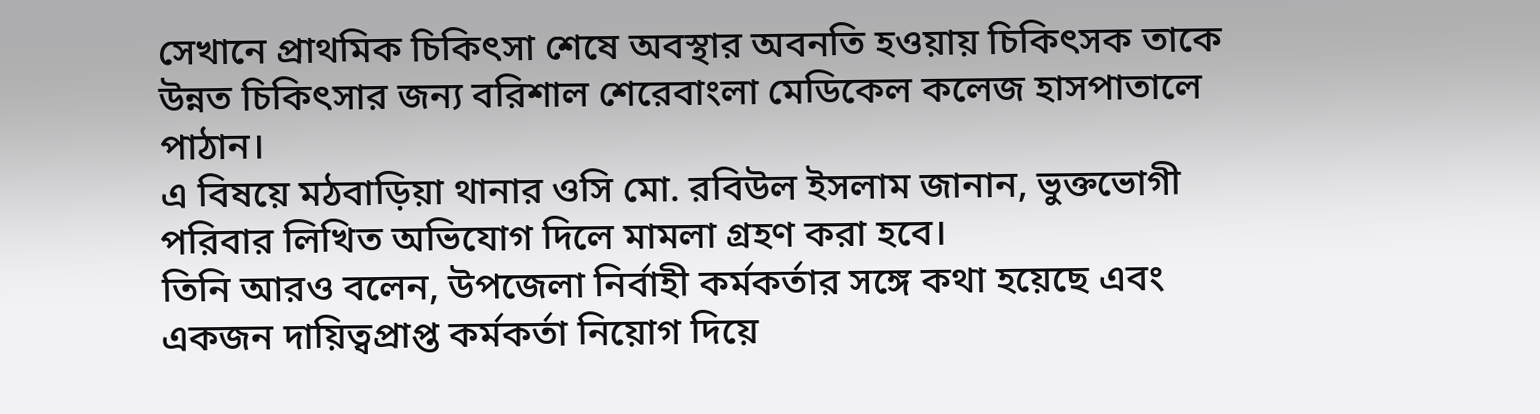সেখানে প্রাথমিক চিকিৎসা শেষে অবস্থার অবনতি হওয়ায় চিকিৎসক তাকে উন্নত চিকিৎসার জন্য বরিশাল শেরেবাংলা মেডিকেল কলেজ হাসপাতালে পাঠান।
এ বিষয়ে মঠবাড়িয়া থানার ওসি মো. রবিউল ইসলাম জানান, ভুক্তভোগী পরিবার লিখিত অভিযোগ দিলে মামলা গ্রহণ করা হবে।
তিনি আরও বলেন, উপজেলা নির্বাহী কর্মকর্তার সঙ্গে কথা হয়েছে এবং একজন দায়িত্বপ্রাপ্ত কর্মকর্তা নিয়োগ দিয়ে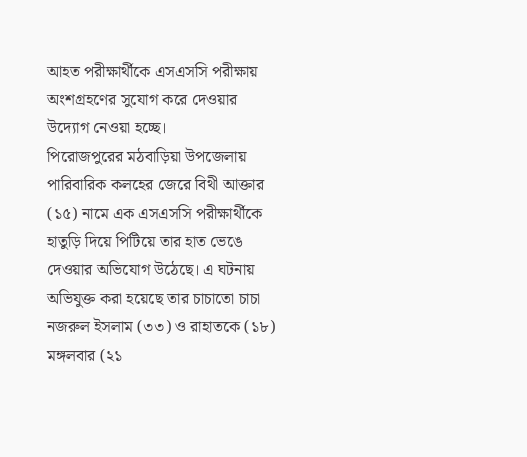আহত পরীক্ষার্থীকে এসএসসি পরীক্ষায় অংশগ্রহণের সুযোগ করে দেওয়ার উদ্যোগ নেওয়া হচ্ছে।
পিরোজপুরের মঠবাড়িয়া উপজেলায় পারিবারিক কলহের জেরে বিথী আক্তার (১৫) নামে এক এসএসসি পরীক্ষার্থীকে হাতুড়ি দিয়ে পিটিয়ে তার হাত ভেঙে দেওয়ার অভিযোগ উঠেছে। এ ঘটনায় অভিযুক্ত করা হয়েছে তার চাচাতো চাচা নজরুল ইসলাম (৩৩) ও রাহাতকে (১৮)
মঙ্গলবার (২১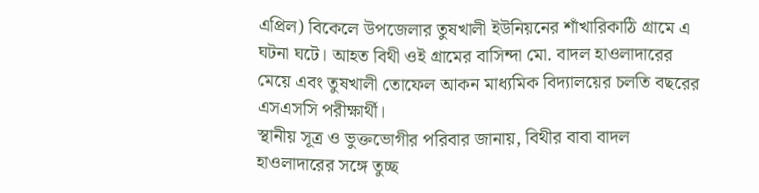এপ্রিল) বিকেলে উপজেলার তুষখালী ইউনিয়নের শাঁখারিকাঠি গ্রামে এ ঘটনা ঘটে। আহত বিথী ওই গ্রামের বাসিন্দা মো. বাদল হাওলাদারের মেয়ে এবং তুষখালী তোফেল আকন মাধ্যমিক বিদ্যালয়ের চলতি বছরের এসএসসি পরীক্ষার্থী।
স্থানীয় সূত্র ও ভুক্তভোগীর পরিবার জানায়, বিথীর বাবা বাদল হাওলাদারের সঙ্গে তুচ্ছ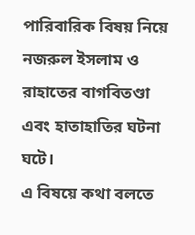পারিবারিক বিষয় নিয়ে নজরুল ইসলাম ও রাহাতের বাগবিতণ্ডা এবং হাতাহাতির ঘটনা ঘটে।
এ বিষয়ে কথা বলতে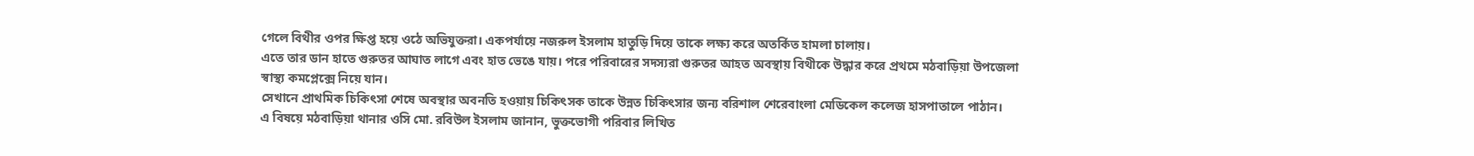গেলে বিথীর ওপর ক্ষিপ্ত হয়ে ওঠে অভিযুক্তরা। একপর্যায়ে নজরুল ইসলাম হাতুড়ি দিয়ে তাকে লক্ষ্য করে অতর্কিত হামলা চালায়।
এতে তার ডান হাতে গুরুতর আঘাত লাগে এবং হাত ভেঙে যায়। পরে পরিবারের সদস্যরা গুরুতর আহত অবস্থায় বিথীকে উদ্ধার করে প্রথমে মঠবাড়িয়া উপজেলা স্বাস্থ্য কমপ্লেক্সে নিয়ে যান।
সেখানে প্রাথমিক চিকিৎসা শেষে অবস্থার অবনতি হওয়ায় চিকিৎসক তাকে উন্নত চিকিৎসার জন্য বরিশাল শেরেবাংলা মেডিকেল কলেজ হাসপাতালে পাঠান।
এ বিষয়ে মঠবাড়িয়া থানার ওসি মো. রবিউল ইসলাম জানান, ভুক্তভোগী পরিবার লিখিত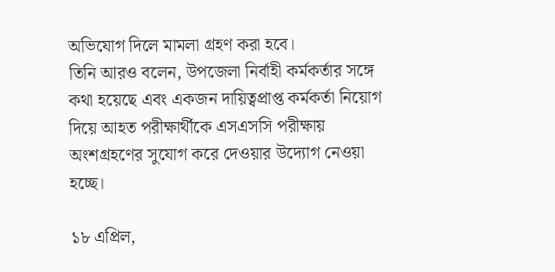অভিযোগ দিলে মামলা গ্রহণ করা হবে।
তিনি আরও বলেন, উপজেলা নির্বাহী কর্মকর্তার সঙ্গে কথা হয়েছে এবং একজন দায়িত্বপ্রাপ্ত কর্মকর্তা নিয়োগ দিয়ে আহত পরীক্ষার্থীকে এসএসসি পরীক্ষায় অংশগ্রহণের সুযোগ করে দেওয়ার উদ্যোগ নেওয়া হচ্ছে।

১৮ এপ্রিল,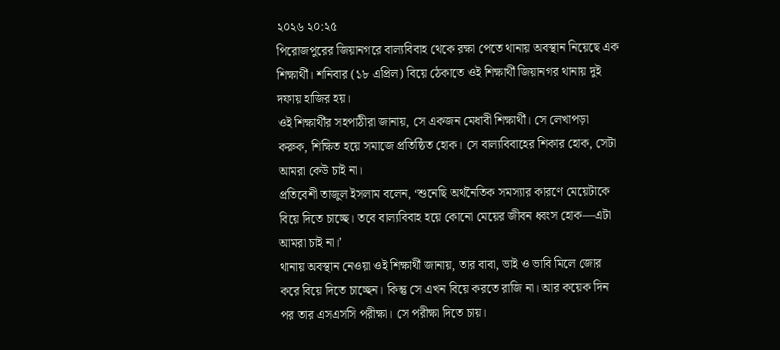২০২৬ ২০:২৫
পিরোজপুরের জিয়ানগরে বাল্যবিবাহ থেকে রক্ষা পেতে থানায় অবস্থান নিয়েছে এক শিক্ষার্থী। শনিবার (১৮ এপ্রিল) বিয়ে ঠেকাতে ওই শিক্ষার্থী জিয়ানগর থানায় দুই দফায় হাজির হয়।
ওই শিক্ষার্থীর সহপাঠীরা জানায়, সে একজন মেধাবী শিক্ষার্থী। সে লেখাপড়া করুক, শিক্ষিত হয়ে সমাজে প্রতিষ্ঠিত হোক। সে বাল্যবিবাহের শিকার হোক, সেটা আমরা কেউ চাই না।
প্রতিবেশী তাজুল ইসলাম বলেন, ‘শুনেছি অর্থনৈতিক সমস্যার কারণে মেয়েটাকে বিয়ে দিতে চাচ্ছে। তবে বাল্যবিবাহ হয়ে কোনো মেয়ের জীবন ধ্বংস হোক—এটা আমরা চাই না।’
থানায় অবস্থান নেওয়া ওই শিক্ষার্থী জানায়, তার বাবা, ভাই ও ভাবি মিলে জোর করে বিয়ে দিতে চাচ্ছেন। কিন্তু সে এখন বিয়ে করতে রাজি না। আর কয়েক দিন পর তার এসএসসি পরীক্ষা। সে পরীক্ষা দিতে চায়।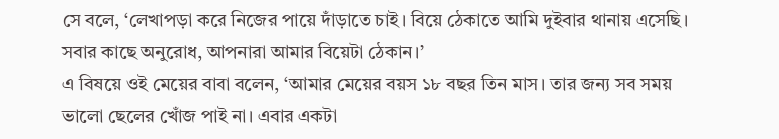সে বলে, ‘লেখাপড়া করে নিজের পায়ে দাঁড়াতে চাই। বিয়ে ঠেকাতে আমি দুইবার থানায় এসেছি। সবার কাছে অনুরোধ, আপনারা আমার বিয়েটা ঠেকান।’
এ বিষয়ে ওই মেয়ের বাবা বলেন, ‘আমার মেয়ের বয়স ১৮ বছর তিন মাস। তার জন্য সব সময় ভালো ছেলের খোঁজ পাই না। এবার একটা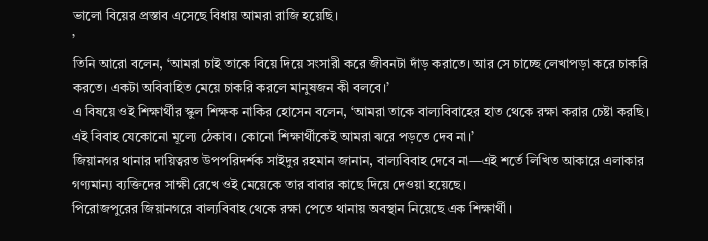ভালো বিয়ের প্রস্তাব এসেছে বিধায় আমরা রাজি হয়েছি।
’
তিনি আরো বলেন, ‘আমরা চাই তাকে বিয়ে দিয়ে সংসারী করে জীবনটা দাঁড় করাতে। আর সে চাচ্ছে লেখাপড়া করে চাকরি করতে। একটা অবিবাহিত মেয়ে চাকরি করলে মানুষজন কী বলবে।’
এ বিষয়ে ওই শিক্ষার্থীর স্কুল শিক্ষক নাকির হোসেন বলেন, ‘আমরা তাকে বাল্যবিবাহের হাত থেকে রক্ষা করার চেষ্টা করছি। এই বিবাহ যেকোনো মূল্যে ঠেকাব। কোনো শিক্ষার্থীকেই আমরা ঝরে পড়তে দেব না।’
জিয়ানগর থানার দায়িত্বরত উপপরিদর্শক সাইদুর রহমান জানান, বাল্যবিবাহ দেবে না—এই শর্তে লিখিত আকারে এলাকার গণ্যমান্য ব্যক্তিদের সাক্ষী রেখে ওই মেয়েকে তার বাবার কাছে দিয়ে দেওয়া হয়েছে।
পিরোজপুরের জিয়ানগরে বাল্যবিবাহ থেকে রক্ষা পেতে থানায় অবস্থান নিয়েছে এক শিক্ষার্থী।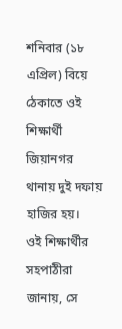শনিবার (১৮ এপ্রিল) বিয়ে ঠেকাতে ওই শিক্ষার্থী জিয়ানগর থানায় দুই দফায় হাজির হয়।
ওই শিক্ষার্থীর সহপাঠীরা জানায়, সে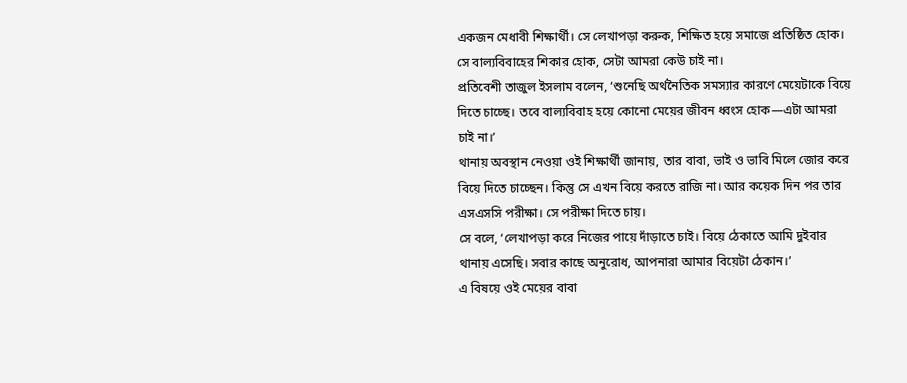একজন মেধাবী শিক্ষার্থী। সে লেখাপড়া করুক, শিক্ষিত হয়ে সমাজে প্রতিষ্ঠিত হোক। সে বাল্যবিবাহের শিকার হোক, সেটা আমরা কেউ চাই না।
প্রতিবেশী তাজুল ইসলাম বলেন, ‘শুনেছি অর্থনৈতিক সমস্যার কারণে মেয়েটাকে বিয়ে দিতে চাচ্ছে। তবে বাল্যবিবাহ হয়ে কোনো মেয়ের জীবন ধ্বংস হোক—এটা আমরা চাই না।’
থানায় অবস্থান নেওয়া ওই শিক্ষার্থী জানায়, তার বাবা, ভাই ও ভাবি মিলে জোর করে বিয়ে দিতে চাচ্ছেন। কিন্তু সে এখন বিয়ে করতে রাজি না। আর কয়েক দিন পর তার এসএসসি পরীক্ষা। সে পরীক্ষা দিতে চায়।
সে বলে, ‘লেখাপড়া করে নিজের পায়ে দাঁড়াতে চাই। বিয়ে ঠেকাতে আমি দুইবার থানায় এসেছি। সবার কাছে অনুরোধ, আপনারা আমার বিয়েটা ঠেকান।’
এ বিষয়ে ওই মেয়ের বাবা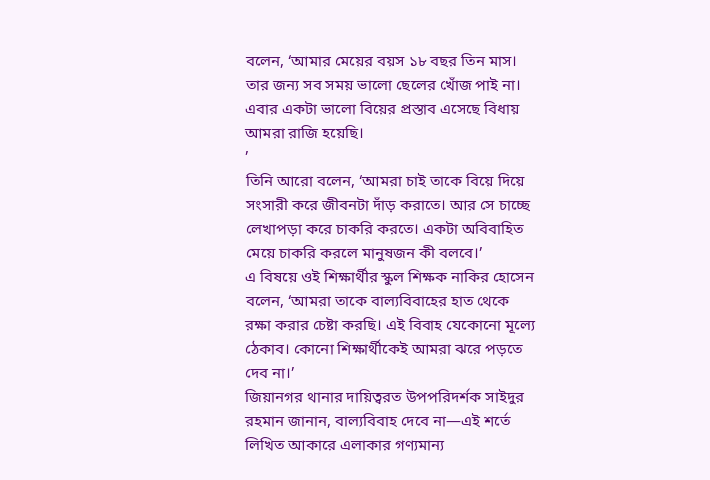বলেন, ‘আমার মেয়ের বয়স ১৮ বছর তিন মাস। তার জন্য সব সময় ভালো ছেলের খোঁজ পাই না। এবার একটা ভালো বিয়ের প্রস্তাব এসেছে বিধায় আমরা রাজি হয়েছি।
’
তিনি আরো বলেন, ‘আমরা চাই তাকে বিয়ে দিয়ে সংসারী করে জীবনটা দাঁড় করাতে। আর সে চাচ্ছে লেখাপড়া করে চাকরি করতে। একটা অবিবাহিত মেয়ে চাকরি করলে মানুষজন কী বলবে।’
এ বিষয়ে ওই শিক্ষার্থীর স্কুল শিক্ষক নাকির হোসেন বলেন, ‘আমরা তাকে বাল্যবিবাহের হাত থেকে রক্ষা করার চেষ্টা করছি। এই বিবাহ যেকোনো মূল্যে ঠেকাব। কোনো শিক্ষার্থীকেই আমরা ঝরে পড়তে দেব না।’
জিয়ানগর থানার দায়িত্বরত উপপরিদর্শক সাইদুর রহমান জানান, বাল্যবিবাহ দেবে না—এই শর্তে লিখিত আকারে এলাকার গণ্যমান্য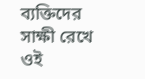ব্যক্তিদের সাক্ষী রেখে ওই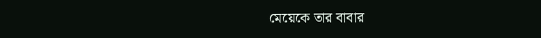মেয়েকে তার বাবার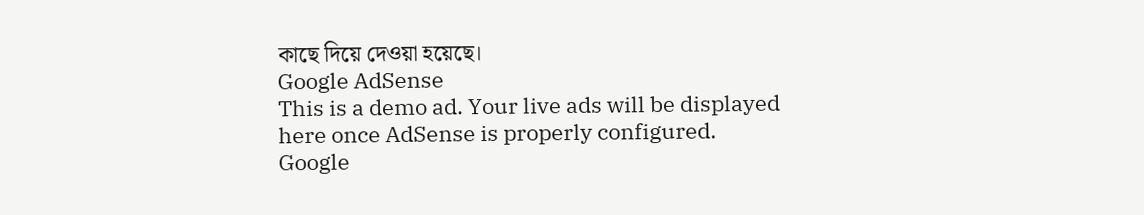কাছে দিয়ে দেওয়া হয়েছে।
Google AdSense
This is a demo ad. Your live ads will be displayed here once AdSense is properly configured.
Google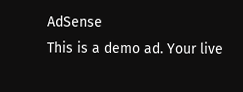AdSense
This is a demo ad. Your live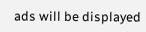ads will be displayed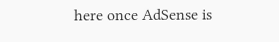here once AdSense is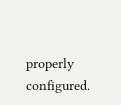properly configured.